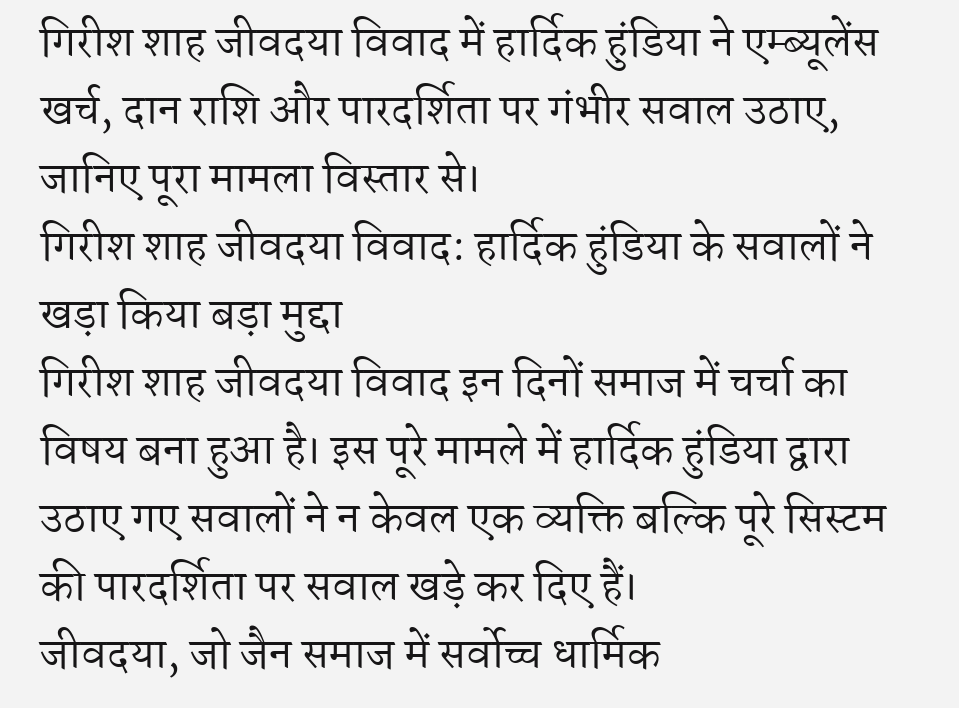गिरीश शाह जीवदया विवाद में हार्दिक हुंडिया ने एम्ब्यूलेंस खर्च, दान राशि और पारदर्शिता पर गंभीर सवाल उठाए, जानिए पूरा मामला विस्तार से।
गिरीश शाह जीवदया विवाद: हार्दिक हुंडिया के सवालों ने खड़ा किया बड़ा मुद्दा
गिरीश शाह जीवदया विवाद इन दिनों समाज में चर्चा का विषय बना हुआ है। इस पूरे मामले में हार्दिक हुंडिया द्वारा उठाए गए सवालों ने न केवल एक व्यक्ति बल्कि पूरे सिस्टम की पारदर्शिता पर सवाल खड़े कर दिए हैं।
जीवदया, जो जैन समाज में सर्वोच्च धार्मिक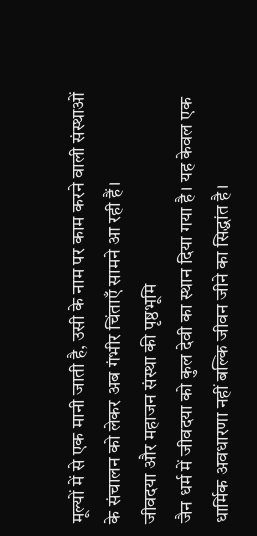मूल्यों में से एक मानी जाती है, उसी के नाम पर काम करने वाली संस्थाओं के संचालन को लेकर अब गंभीर चिंताएँ सामने आ रही हैं।
जीवदया और महाजन संस्था की पृष्ठभूमि
जैन धर्म में जीवदया को कुल देवी का स्थान दिया गया है। यह केवल एक धार्मिक अवधारणा नहीं बल्कि जीवन जीने का सिद्धांत है।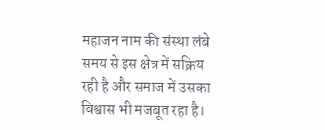महाजन नाम की संस्था लंबे समय से इस क्षेत्र में सक्रिय रही है और समाज में उसका विश्वास भी मजबूत रहा है।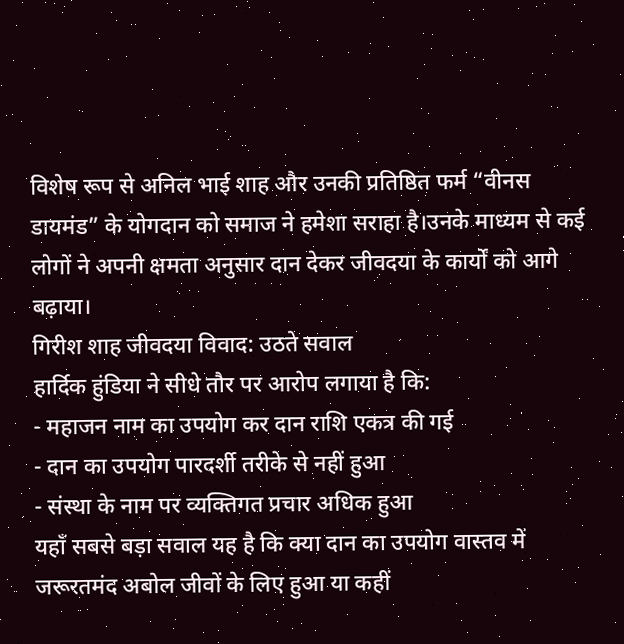विशेष रूप से अनिल भाई शाह और उनकी प्रतिष्ठित फर्म “वीनस डायमंड” के योगदान को समाज ने हमेशा सराहा है।उनके माध्यम से कई लोगों ने अपनी क्षमता अनुसार दान देकर जीवदया के कार्यों को आगे बढ़ाया।
गिरीश शाह जीवदया विवाद: उठते सवाल
हार्दिक हुंडिया ने सीधे तौर पर आरोप लगाया है कि:
- महाजन नाम का उपयोग कर दान राशि एकत्र की गई
- दान का उपयोग पारदर्शी तरीके से नहीं हुआ
- संस्था के नाम पर व्यक्तिगत प्रचार अधिक हुआ
यहाँ सबसे बड़ा सवाल यह है कि क्या दान का उपयोग वास्तव में जरूरतमंद अबोल जीवों के लिए हुआ या कहीं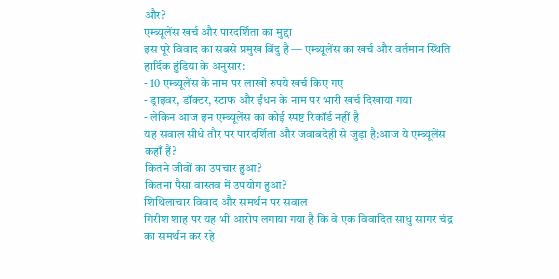और?
एम्ब्यूलेंस खर्च और पारदर्शिता का मुद्दा
इस पूरे विवाद का सबसे प्रमुख बिंदु है — एम्ब्यूलेंस का खर्च और वर्तमान स्थिति
हार्दिक हुंडिया के अनुसार:
- 10 एम्ब्यूलेंस के नाम पर लाखों रुपये खर्च किए गए
- ड्राइवर, डॉक्टर, स्टाफ और ईंधन के नाम पर भारी खर्च दिखाया गया
- लेकिन आज इन एम्ब्यूलेंस का कोई स्पष्ट रिकॉर्ड नहीं है
यह सवाल सीधे तौर पर पारदर्शिता और जवाबदेही से जुड़ा है:आज ये एम्ब्यूलेंस कहाँ हैं?
कितने जीवों का उपचार हुआ?
कितना पैसा वास्तव में उपयोग हुआ?
शिथिलाचार विवाद और समर्थन पर सवाल
गिरीश शाह पर यह भी आरोप लगाया गया है कि वे एक विवादित साधु सागर चंद्र का समर्थन कर रहे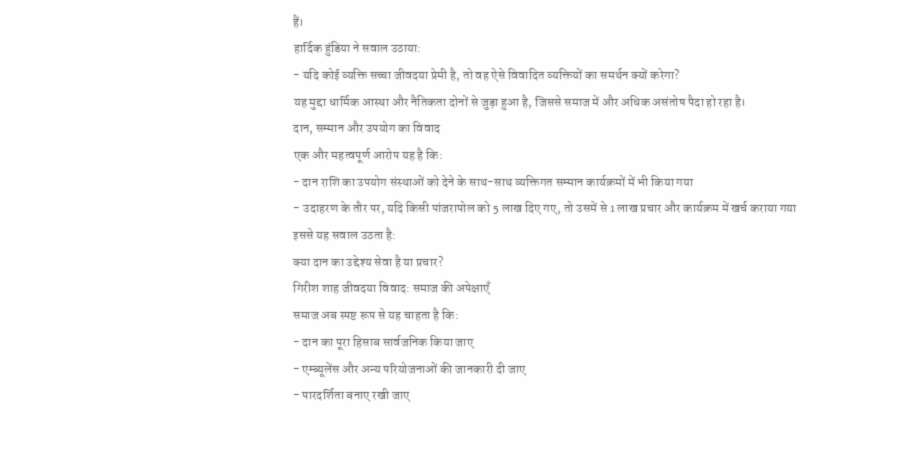हैं।
हार्दिक हुंडिया ने सवाल उठाया:
- यदि कोई व्यक्ति सच्चा जीवदया प्रेमी है, तो वह ऐसे विवादित व्यक्तियों का समर्थन क्यों करेगा?
यह मुद्दा धार्मिक आस्था और नैतिकता दोनों से जुड़ा हुआ है, जिससे समाज में और अधिक असंतोष पैदा हो रहा है।
दान, सम्मान और उपयोग का विवाद
एक और महत्वपूर्ण आरोप यह है कि:
- दान राशि का उपयोग संस्थाओं को देने के साथ-साथ व्यक्तिगत सम्मान कार्यक्रमों में भी किया गया
- उदाहरण के तौर पर, यदि किसी पांजरापोल को 5 लाख दिए गए, तो उसमें से 1 लाख प्रचार और कार्यक्रम में खर्च कराया गया
इससे यह सवाल उठता है:
क्या दान का उद्देश्य सेवा है या प्रचार?
गिरीश शाह जीवदया विवाद: समाज की अपेक्षाएँ
समाज अब स्पष्ट रूप से यह चाहता है कि:
- दान का पूरा हिसाब सार्वजनिक किया जाए
- एम्ब्यूलेंस और अन्य परियोजनाओं की जानकारी दी जाए
- पारदर्शिता बनाए रखी जाए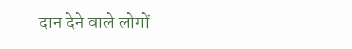दान देने वाले लोगों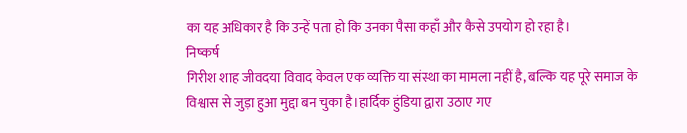का यह अधिकार है कि उन्हें पता हो कि उनका पैसा कहाँ और कैसे उपयोग हो रहा है।
निष्कर्ष
गिरीश शाह जीवदया विवाद केवल एक व्यक्ति या संस्था का मामला नहीं है, बल्कि यह पूरे समाज के विश्वास से जुड़ा हुआ मुद्दा बन चुका है।हार्दिक हुंडिया द्वारा उठाए गए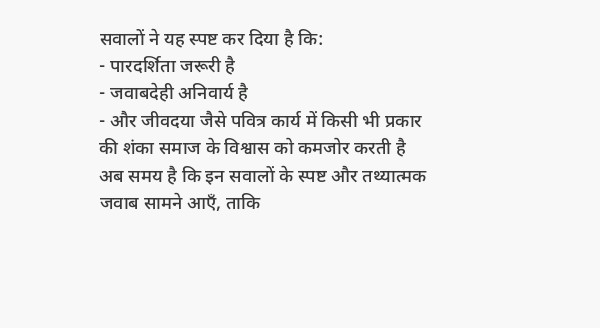सवालों ने यह स्पष्ट कर दिया है कि:
- पारदर्शिता जरूरी है
- जवाबदेही अनिवार्य है
- और जीवदया जैसे पवित्र कार्य में किसी भी प्रकार की शंका समाज के विश्वास को कमजोर करती है
अब समय है कि इन सवालों के स्पष्ट और तथ्यात्मक जवाब सामने आएँ, ताकि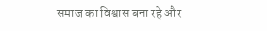समाज का विश्वास बना रहे और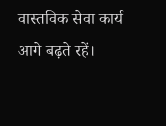वास्तविक सेवा कार्य आगे बढ़ते रहें।